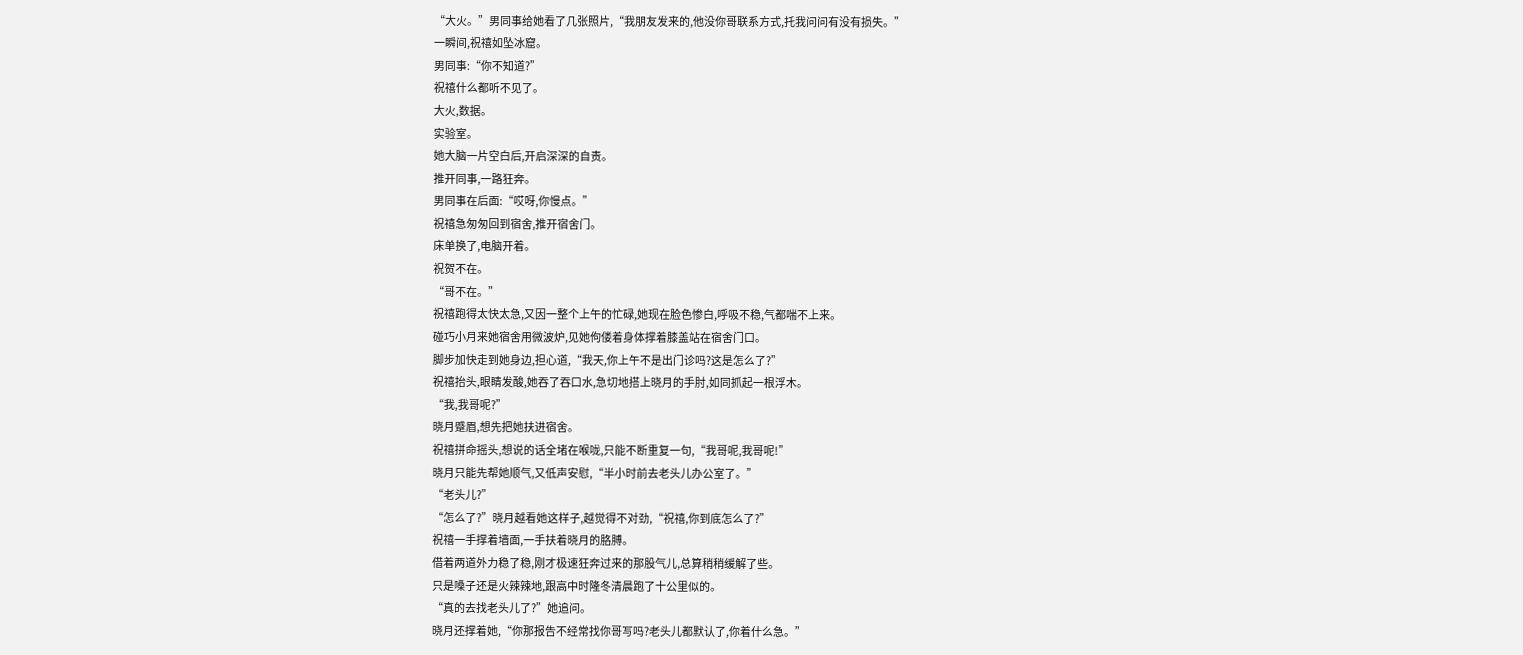“大火。”男同事给她看了几张照片,“我朋友发来的,他没你哥联系方式,托我问问有没有损失。”
一瞬间,祝禧如坠冰窟。
男同事:“你不知道?”
祝禧什么都听不见了。
大火,数据。
实验室。
她大脑一片空白后,开启深深的自责。
推开同事,一路狂奔。
男同事在后面:“哎呀,你慢点。”
祝禧急匆匆回到宿舍,推开宿舍门。
床单换了,电脑开着。
祝贺不在。
“哥不在。”
祝禧跑得太快太急,又因一整个上午的忙碌,她现在脸色惨白,呼吸不稳,气都喘不上来。
碰巧小月来她宿舍用微波炉,见她佝偻着身体撑着膝盖站在宿舍门口。
脚步加快走到她身边,担心道,“我天,你上午不是出门诊吗?这是怎么了?”
祝禧抬头,眼睛发酸,她吞了吞口水,急切地搭上晓月的手肘,如同抓起一根浮木。
“我,我哥呢?”
晓月蹙眉,想先把她扶进宿舍。
祝禧拼命摇头,想说的话全堵在喉咙,只能不断重复一句,“我哥呢,我哥呢!”
晓月只能先帮她顺气,又低声安慰,“半小时前去老头儿办公室了。”
“老头儿?”
“怎么了?”晓月越看她这样子,越觉得不对劲,“祝禧,你到底怎么了?”
祝禧一手撑着墙面,一手扶着晓月的胳膊。
借着两道外力稳了稳,刚才极速狂奔过来的那股气儿,总算稍稍缓解了些。
只是嗓子还是火辣辣地,跟高中时隆冬清晨跑了十公里似的。
“真的去找老头儿了?”她追问。
晓月还撑着她,“你那报告不经常找你哥写吗?老头儿都默认了,你着什么急。”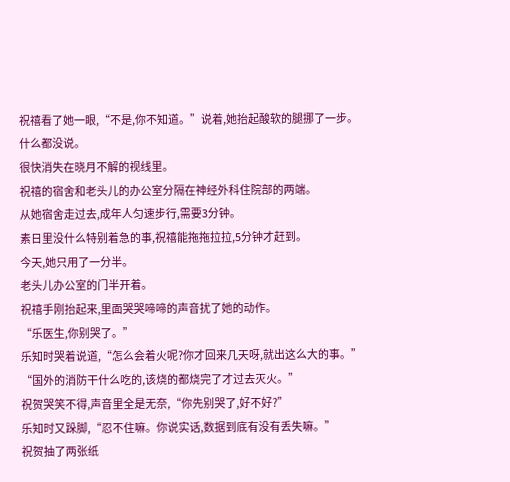祝禧看了她一眼,“不是,你不知道。”说着,她抬起酸软的腿挪了一步。
什么都没说。
很快消失在晓月不解的视线里。
祝禧的宿舍和老头儿的办公室分隔在神经外科住院部的两端。
从她宿舍走过去,成年人匀速步行,需要3分钟。
素日里没什么特别着急的事,祝禧能拖拖拉拉,5分钟才赶到。
今天,她只用了一分半。
老头儿办公室的门半开着。
祝禧手刚抬起来,里面哭哭啼啼的声音扰了她的动作。
“乐医生,你别哭了。”
乐知时哭着说道,“怎么会着火呢?你才回来几天呀,就出这么大的事。”
“国外的消防干什么吃的,该烧的都烧完了才过去灭火。”
祝贺哭笑不得,声音里全是无奈,“你先别哭了,好不好?”
乐知时又跺脚,“忍不住嘛。你说实话,数据到底有没有丢失嘛。”
祝贺抽了两张纸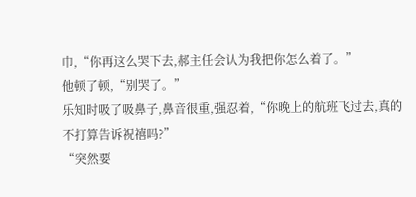巾,“你再这么哭下去,郝主任会认为我把你怎么着了。”
他顿了顿,“别哭了。”
乐知时吸了吸鼻子,鼻音很重,强忍着,“你晚上的航班飞过去,真的不打算告诉祝禧吗?”
“突然要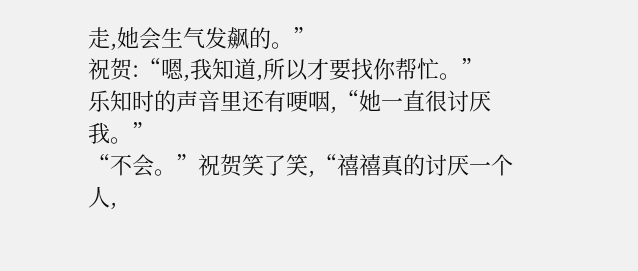走,她会生气发飙的。”
祝贺:“嗯,我知道,所以才要找你帮忙。”
乐知时的声音里还有哽咽,“她一直很讨厌我。”
“不会。”祝贺笑了笑,“禧禧真的讨厌一个人,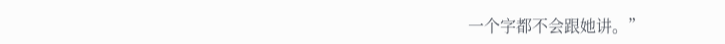一个字都不会跟她讲。”